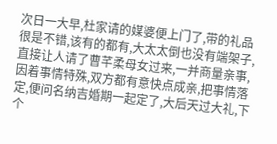次日一大早,杜家请的媒婆便上门了,带的礼品很是不错,该有的都有,大太太倒也没有端架子,直接让人请了曹芊柔母女过来,一并商量亲事,因着事情特殊,双方都有意快点成亲,把事情落定,便问名纳吉婚期一起定了,大后天过大礼,下个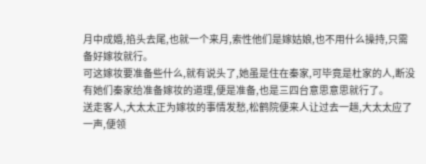月中成婚,掐头去尾,也就一个来月,索性他们是嫁姑娘,也不用什么操持,只需备好嫁妆就行。
可这嫁妆要准备些什么,就有说头了,她虽是住在秦家,可毕竟是杜家的人,断没有她们秦家给准备嫁妆的道理,便是准备,也是三四台意思意思就行了。
送走客人,大太太正为嫁妆的事情发愁,松鹤院便来人让过去一趟,大太太应了一声,便领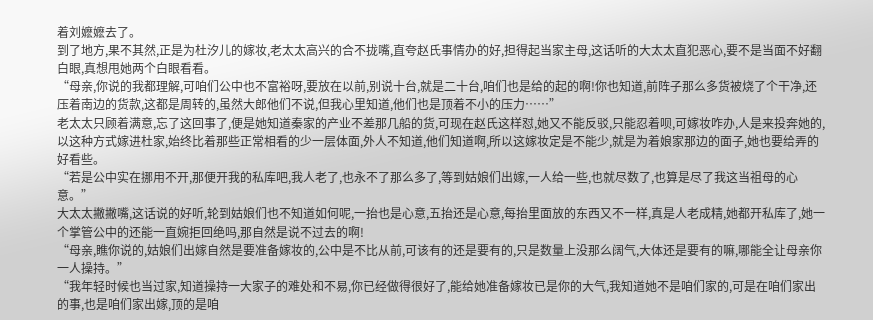着刘嬷嬷去了。
到了地方,果不其然,正是为杜汐儿的嫁妆,老太太高兴的合不拢嘴,直夸赵氏事情办的好,担得起当家主母,这话听的大太太直犯恶心,要不是当面不好翻白眼,真想甩她两个白眼看看。
“母亲,你说的我都理解,可咱们公中也不富裕呀,要放在以前,别说十台,就是二十台,咱们也是给的起的啊!你也知道,前阵子那么多货被烧了个干净,还压着南边的货款,这都是周转的,虽然大郎他们不说,但我心里知道,他们也是顶着不小的压力……”
老太太只顾着满意,忘了这回事了,便是她知道秦家的产业不差那几船的货,可现在赵氏这样怼,她又不能反驳,只能忍着呗,可嫁妆咋办,人是来投奔她的,以这种方式嫁进杜家,始终比着那些正常相看的少一层体面,外人不知道,他们知道啊,所以这嫁妆定是不能少,就是为着娘家那边的面子,她也要给弄的好看些。
“若是公中实在挪用不开,那便开我的私库吧,我人老了,也永不了那么多了,等到姑娘们出嫁,一人给一些,也就尽数了,也算是尽了我这当祖母的心意。”
大太太撇撇嘴,这话说的好听,轮到姑娘们也不知道如何呢,一抬也是心意,五抬还是心意,每抬里面放的东西又不一样,真是人老成精,她都开私库了,她一个掌管公中的还能一直婉拒回绝吗,那自然是说不过去的啊!
“母亲,瞧你说的,姑娘们出嫁自然是要准备嫁妆的,公中是不比从前,可该有的还是要有的,只是数量上没那么阔气,大体还是要有的嘛,哪能全让母亲你一人操持。”
“我年轻时候也当过家,知道操持一大家子的难处和不易,你已经做得很好了,能给她准备嫁妆已是你的大气,我知道她不是咱们家的,可是在咱们家出的事,也是咱们家出嫁,顶的是咱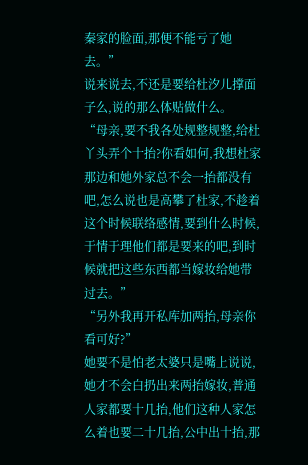秦家的脸面,那便不能亏了她去。”
说来说去,不还是要给杜汐儿撑面子么,说的那么体贴做什么。
“母亲,要不我各处规整规整,给杜丫头弄个十抬?你看如何,我想杜家那边和她外家总不会一抬都没有吧,怎么说也是高攀了杜家,不趁着这个时候联络感情,要到什么时候,于情于理他们都是要来的吧,到时候就把这些东西都当嫁妆给她带过去。”
“另外我再开私库加两抬,母亲你看可好?”
她要不是怕老太婆只是嘴上说说,她才不会白扔出来两抬嫁妆,普通人家都要十几抬,他们这种人家怎么着也要二十几抬,公中出十抬,那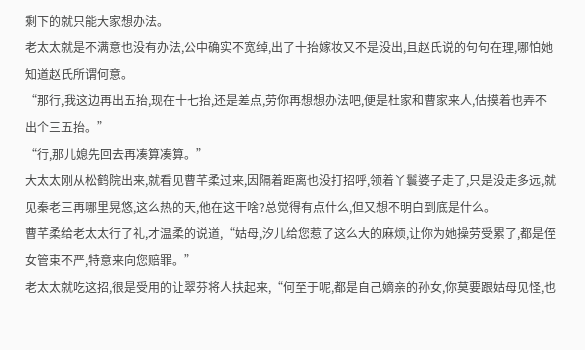剩下的就只能大家想办法。
老太太就是不满意也没有办法,公中确实不宽绰,出了十抬嫁妆又不是没出,且赵氏说的句句在理,哪怕她知道赵氏所谓何意。
“那行,我这边再出五抬,现在十七抬,还是差点,劳你再想想办法吧,便是杜家和曹家来人,估摸着也弄不出个三五抬。”
“行,那儿媳先回去再凑算凑算。”
大太太刚从松鹤院出来,就看见曹芊柔过来,因隔着距离也没打招呼,领着丫鬟婆子走了,只是没走多远,就见秦老三再哪里晃悠,这么热的天,他在这干啥?总觉得有点什么,但又想不明白到底是什么。
曹芊柔给老太太行了礼,才温柔的说道,“姑母,汐儿给您惹了这么大的麻烦,让你为她操劳受累了,都是侄女管束不严,特意来向您赔罪。”
老太太就吃这招,很是受用的让翠芬将人扶起来,“何至于呢,都是自己嫡亲的孙女,你莫要跟姑母见怪,也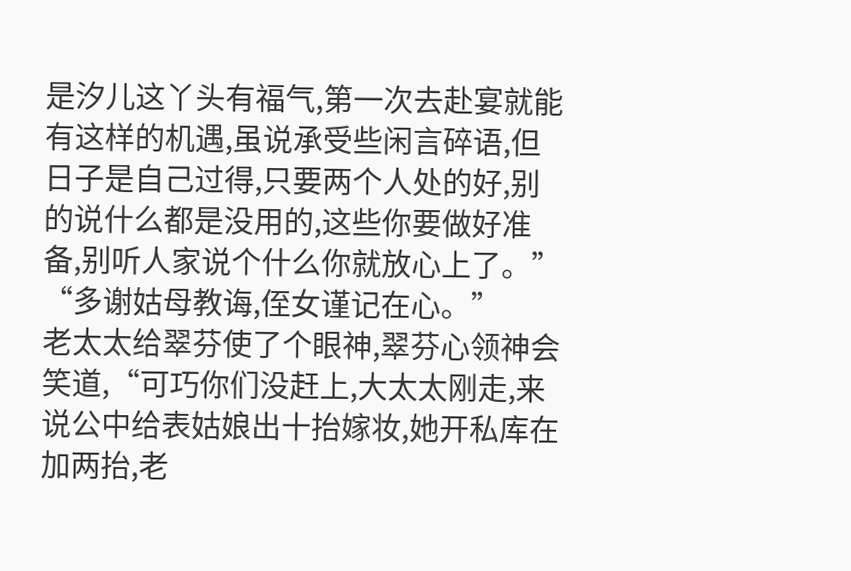是汐儿这丫头有福气,第一次去赴宴就能有这样的机遇,虽说承受些闲言碎语,但日子是自己过得,只要两个人处的好,别的说什么都是没用的,这些你要做好准备,别听人家说个什么你就放心上了。”
“多谢姑母教诲,侄女谨记在心。”
老太太给翠芬使了个眼神,翠芬心领神会笑道,“可巧你们没赶上,大太太刚走,来说公中给表姑娘出十抬嫁妆,她开私库在加两抬,老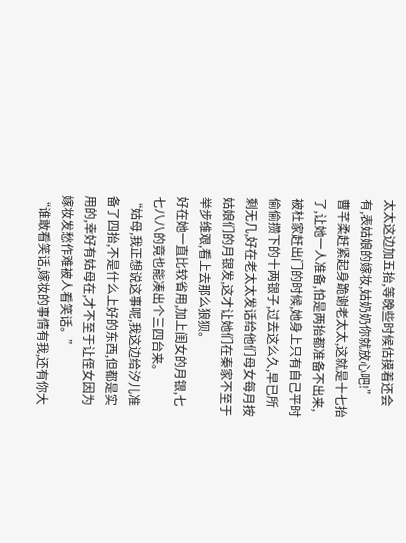太太这边加五抬,等晚些时候估摸着还会有,表姑娘的嫁妆,姑奶奶你就放心吧!”
曹芊柔赶紧起身跪谢老太太,这就是十七抬了,让她一人准备,怕是两抬都准备不出来,被杜家赶出门的时候,她身上只有自己平时偷偷攒下的十两银子,过去这么久,早已所剩无几,好在老太太发话给他们母女每月按姑娘们的月银发,这才让她们在秦家不至于举步维艰,看上去那么狼狈。
好在她一直比较省用,加上闺女的月银,七七八八的竟也能凑出个三四台来。
“姑母,我正想说这事呢,我这边给汐儿准备了四抬,不是什么上好的东西,但都是实用的,幸好有姑母在,才不至于让侄女因为嫁妆发愁作难被人看笑话。”
“谁敢看笑话,嫁妆的事情有我,还有你大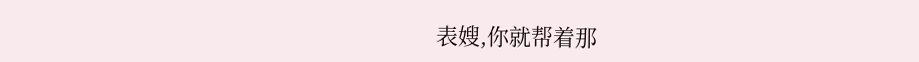表嫂,你就帮着那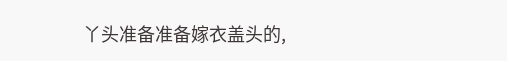丫头准备准备嫁衣盖头的,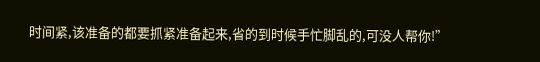时间紧,该准备的都要抓紧准备起来,省的到时候手忙脚乱的,可没人帮你!”